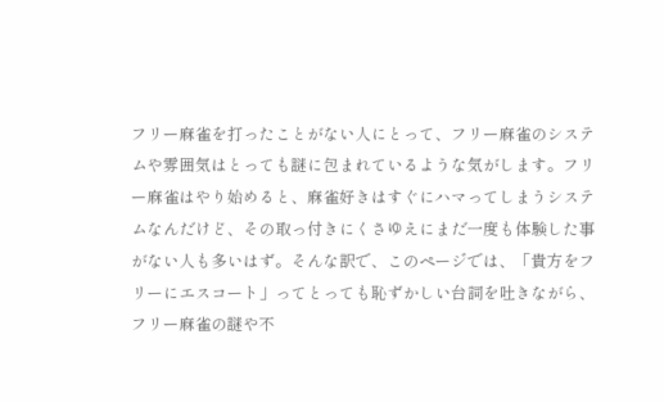フリー麻雀を打ったことがない人にとって、フリー麻雀のシステムや雰囲気はとっても謎に包まれているような気がします。フリー麻雀はやり始めると、麻雀好きはすぐにハマってしまうシステムなんだけど、その取っ付きにくさゆえにまだ一度も体験した事がない人も多いはず。そんな訳で、このページでは、「貴方をフリーにエスコート」ってとっても恥ずかしい台詞を吐きながら、フリー麻雀の謎や不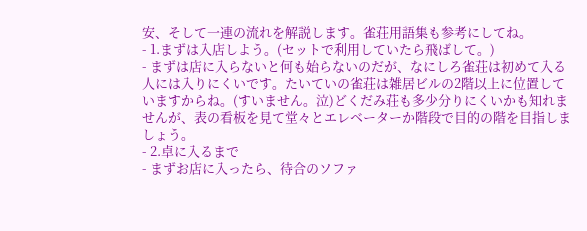安、そして一連の流れを解説します。雀荘用語集も参考にしてね。
- 1.まずは入店しよう。(セットで利用していたら飛ばして。)
- まずは店に入らないと何も始らないのだが、なにしろ雀荘は初めて入る人には入りにくいです。たいていの雀荘は雑居ビルの2階以上に位置していますからね。(すいません。泣)どくだみ荘も多少分りにくいかも知れませんが、表の看板を見て堂々とエレベーターか階段で目的の階を目指しましょう。
- 2.卓に入るまで
- まずお店に入ったら、待合のソファ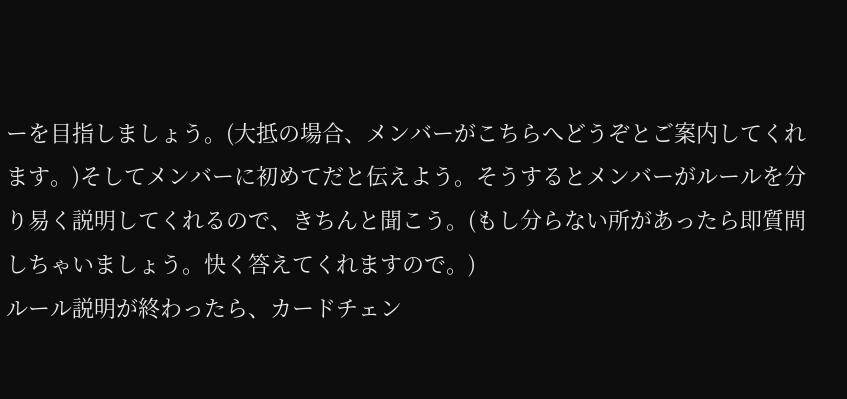ーを目指しましょう。(大抵の場合、メンバーがこちらへどうぞとご案内してくれます。)そしてメンバーに初めてだと伝えよう。そうするとメンバーがルールを分り易く説明してくれるので、きちんと聞こう。(もし分らない所があったら即質問しちゃいましょう。快く答えてくれますので。)
ルール説明が終わったら、カードチェン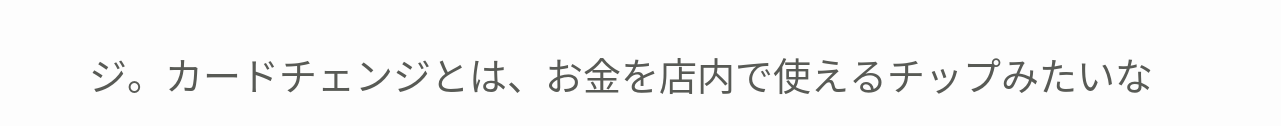ジ。カードチェンジとは、お金を店内で使えるチップみたいな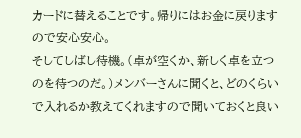カードに替えることです。帰りにはお金に戻りますので安心安心。
そしてしばし待機。(卓が空くか、新しく卓を立つのを待つのだ。)メンバーさんに聞くと、どのくらいで入れるか教えてくれますので聞いておくと良い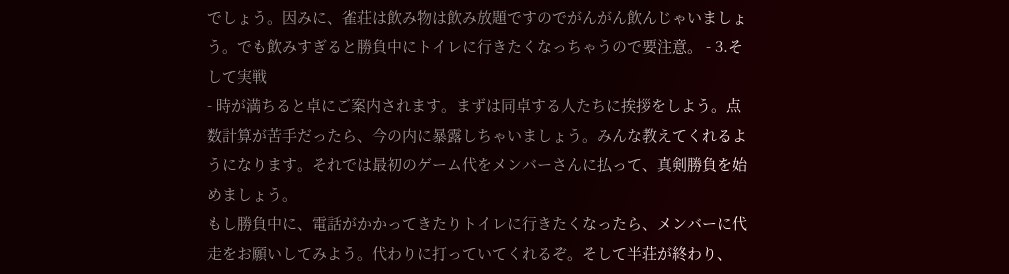でしょう。因みに、雀荘は飲み物は飲み放題ですのでがんがん飲んじゃいましょう。でも飲みすぎると勝負中にトイレに行きたくなっちゃうので要注意。 - 3.そして実戦
- 時が満ちると卓にご案内されます。まずは同卓する人たちに挨拶をしよう。点数計算が苦手だったら、今の内に暴露しちゃいましょう。みんな教えてくれるようになります。それでは最初のゲーム代をメンバーさんに払って、真剣勝負を始めましょう。
もし勝負中に、電話がかかってきたりトイレに行きたくなったら、メンバーに代走をお願いしてみよう。代わりに打っていてくれるぞ。そして半荘が終わり、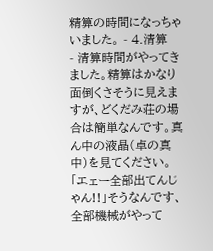精算の時間になっちゃいました。 - 4.清算
- 清算時間がやってきました。精算はかなり面倒くさそうに見えますが、どくだみ荘の場合は簡単なんです。真ん中の液晶(卓の真中)を見てください。
「エェー全部出てんじゃん!!」そうなんです、全部機械がやって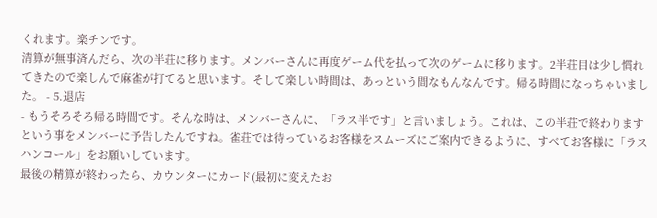くれます。楽チンです。
清算が無事済んだら、次の半荘に移ります。メンバーさんに再度ゲーム代を払って次のゲームに移ります。2半荘目は少し慣れてきたので楽しんで麻雀が打てると思います。そして楽しい時間は、あっという間なもんなんです。帰る時間になっちゃいました。 - 5.退店
- もうそろそろ帰る時間です。そんな時は、メンバーさんに、「ラス半です」と言いましょう。これは、この半荘で終わりますという事をメンバーに予告したんですね。雀荘では待っているお客様をスムーズにご案内できるように、すべてお客様に「ラスハンコール」をお願いしています。
最後の精算が終わったら、カウンターにカード(最初に変えたお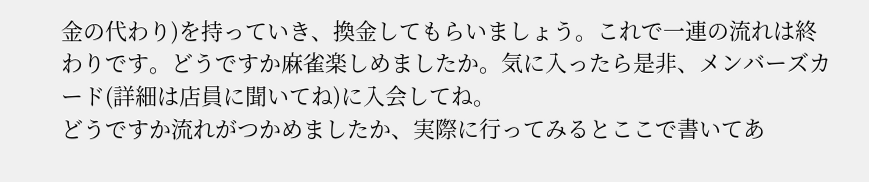金の代わり)を持っていき、換金してもらいましょう。これで一連の流れは終わりです。どうですか麻雀楽しめましたか。気に入ったら是非、メンバーズカード(詳細は店員に聞いてね)に入会してね。
どうですか流れがつかめましたか、実際に行ってみるとここで書いてあ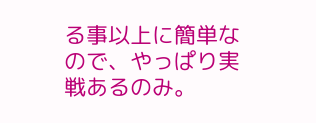る事以上に簡単なので、やっぱり実戦あるのみ。